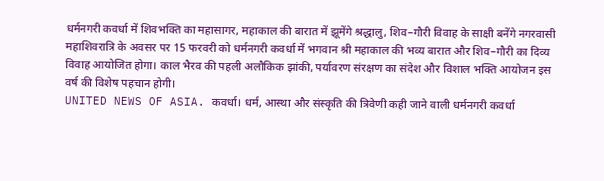धर्मनगरी कवर्धा में शिवभक्ति का महासागर, महाकाल की बारात में झूमेंगे श्रद्धालु, शिव–गौरी विवाह के साक्षी बनेंगे नगरवासी
महाशिवरात्रि के अवसर पर 15 फरवरी को धर्मनगरी कवर्धा में भगवान श्री महाकाल की भव्य बारात और शिव–गौरी का दिव्य विवाह आयोजित होगा। काल भैरव की पहली अलौकिक झांकी, पर्यावरण संरक्षण का संदेश और विशाल भक्ति आयोजन इस वर्ष की विशेष पहचान होगी।
UNITED NEWS OF ASIA. कवर्धा। धर्म, आस्था और संस्कृति की त्रिवेणी कही जाने वाली धर्मनगरी कवर्धा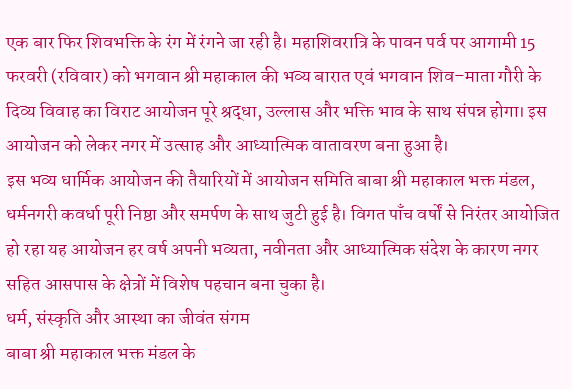एक बार फिर शिवभक्ति के रंग में रंगने जा रही है। महाशिवरात्रि के पावन पर्व पर आगामी 15 फरवरी (रविवार) को भगवान श्री महाकाल की भव्य बारात एवं भगवान शिव–माता गौरी के दिव्य विवाह का विराट आयोजन पूरे श्रद्धा, उल्लास और भक्ति भाव के साथ संपन्न होगा। इस आयोजन को लेकर नगर में उत्साह और आध्यात्मिक वातावरण बना हुआ है।
इस भव्य धार्मिक आयोजन की तैयारियों में आयोजन समिति बाबा श्री महाकाल भक्त मंडल, धर्मनगरी कवर्धा पूरी निष्ठा और समर्पण के साथ जुटी हुई है। विगत पाँच वर्षों से निरंतर आयोजित हो रहा यह आयोजन हर वर्ष अपनी भव्यता, नवीनता और आध्यात्मिक संदेश के कारण नगर सहित आसपास के क्षेत्रों में विशेष पहचान बना चुका है।
धर्म, संस्कृति और आस्था का जीवंत संगम
बाबा श्री महाकाल भक्त मंडल के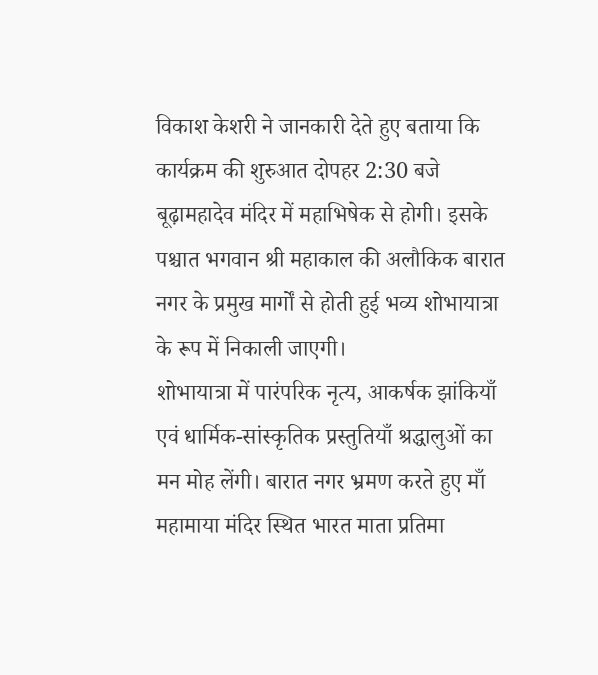विकाश केशरी ने जानकारी देते हुए बताया कि कार्यक्रम की शुरुआत दोपहर 2:30 बजे बूढ़ामहादेव मंदिर में महाभिषेक से होगी। इसके पश्चात भगवान श्री महाकाल की अलौकिक बारात नगर के प्रमुख मार्गों से होती हुई भव्य शोभायात्रा के रूप में निकाली जाएगी।
शोभायात्रा में पारंपरिक नृत्य, आकर्षक झांकियाँ एवं धार्मिक-सांस्कृतिक प्रस्तुतियाँ श्रद्धालुओं का मन मोह लेंगी। बारात नगर भ्रमण करते हुए माँ महामाया मंदिर स्थित भारत माता प्रतिमा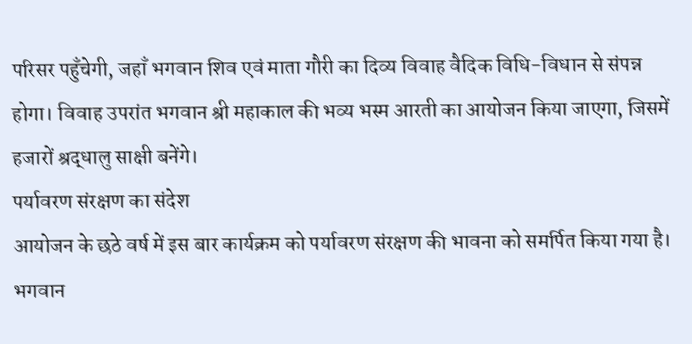परिसर पहुँचेगी, जहाँ भगवान शिव एवं माता गौरी का दिव्य विवाह वैदिक विधि-विधान से संपन्न होगा। विवाह उपरांत भगवान श्री महाकाल की भव्य भस्म आरती का आयोजन किया जाएगा, जिसमें हजारों श्रद्धालु साक्षी बनेंगे।
पर्यावरण संरक्षण का संदेश
आयोजन के छठे वर्ष में इस बार कार्यक्रम को पर्यावरण संरक्षण की भावना को समर्पित किया गया है। भगवान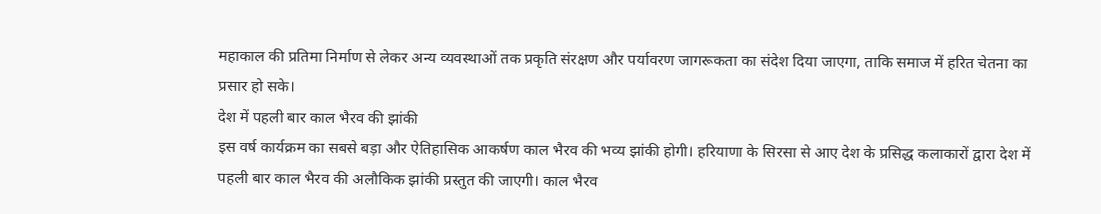महाकाल की प्रतिमा निर्माण से लेकर अन्य व्यवस्थाओं तक प्रकृति संरक्षण और पर्यावरण जागरूकता का संदेश दिया जाएगा, ताकि समाज में हरित चेतना का प्रसार हो सके।
देश में पहली बार काल भैरव की झांकी
इस वर्ष कार्यक्रम का सबसे बड़ा और ऐतिहासिक आकर्षण काल भैरव की भव्य झांकी होगी। हरियाणा के सिरसा से आए देश के प्रसिद्ध कलाकारों द्वारा देश में पहली बार काल भैरव की अलौकिक झांकी प्रस्तुत की जाएगी। काल भैरव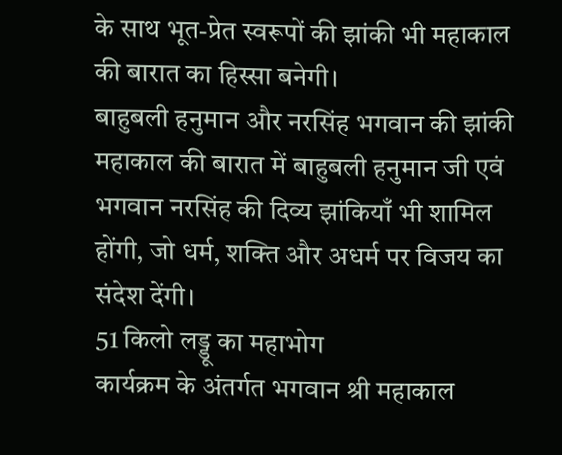के साथ भूत-प्रेत स्वरूपों की झांकी भी महाकाल की बारात का हिस्सा बनेगी।
बाहुबली हनुमान और नरसिंह भगवान की झांकी
महाकाल की बारात में बाहुबली हनुमान जी एवं भगवान नरसिंह की दिव्य झांकियाँ भी शामिल होंगी, जो धर्म, शक्ति और अधर्म पर विजय का संदेश देंगी।
51 किलो लड्डू का महाभोग
कार्यक्रम के अंतर्गत भगवान श्री महाकाल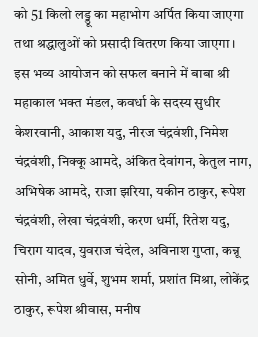को 51 किलो लड्डू का महाभोग अर्पित किया जाएगा तथा श्रद्धालुओं को प्रसादी वितरण किया जाएगा।
इस भव्य आयोजन को सफल बनाने में बाबा श्री महाकाल भक्त मंडल, कवर्धा के सदस्य सुधीर केशरवानी, आकाश यदु, नीरज चंद्रवंशी, निमेश चंद्रवंशी, निक्कू आमदे, अंकित देवांगन, केतुल नाग, अभिषेक आमदे, राजा झरिया, यकीन ठाकुर, रूपेश चंद्रवंशी, लेखा चंद्रवंशी, करण धर्मी, रितेश यदु, चिराग यादव, युवराज चंदेल, अविनाश गुप्ता, कन्नू सोनी, अमित धुर्वे, शुभम शर्मा, प्रशांत मिश्रा, लोकेंद्र ठाकुर, रूपेश श्रीवास, मनीष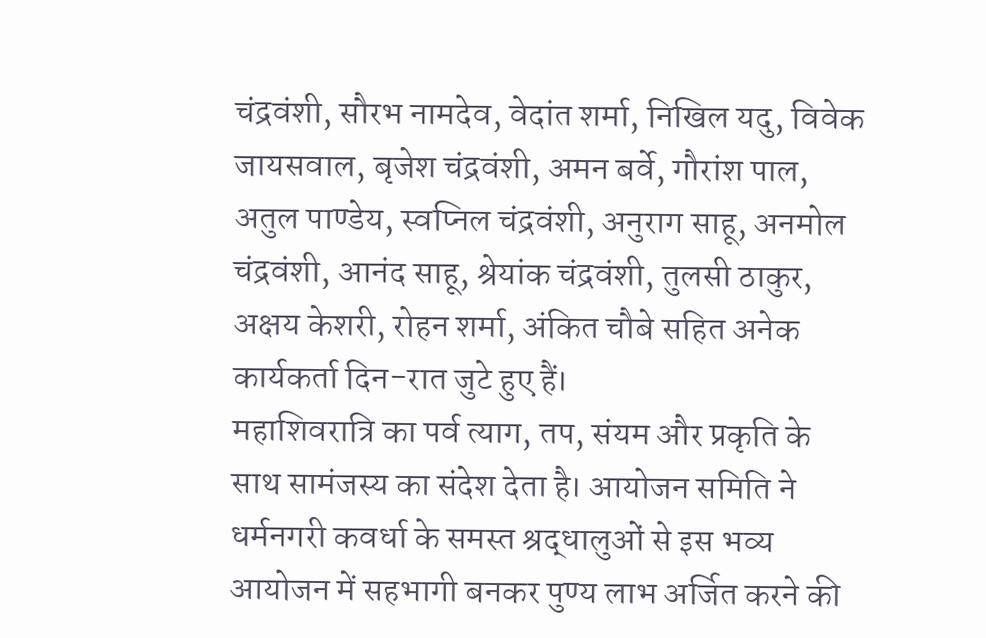चंद्रवंशी, सौरभ नामदेव, वेदांत शर्मा, निखिल यदु, विवेक जायसवाल, बृजेश चंद्रवंशी, अमन बर्वे, गौरांश पाल, अतुल पाण्डेय, स्वप्निल चंद्रवंशी, अनुराग साहू, अनमोल चंद्रवंशी, आनंद साहू, श्रेयांक चंद्रवंशी, तुलसी ठाकुर, अक्षय केशरी, रोहन शर्मा, अंकित चौबे सहित अनेक कार्यकर्ता दिन-रात जुटे हुए हैं।
महाशिवरात्रि का पर्व त्याग, तप, संयम और प्रकृति के साथ सामंजस्य का संदेश देता है। आयोजन समिति ने धर्मनगरी कवर्धा के समस्त श्रद्धालुओं से इस भव्य आयोजन में सहभागी बनकर पुण्य लाभ अर्जित करने की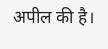अपील की है।